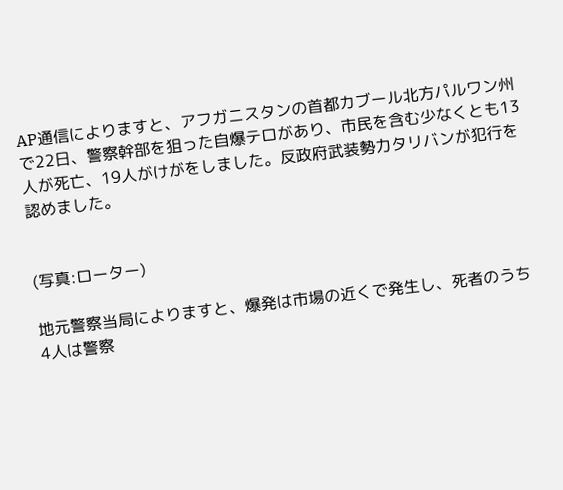AP通信によりますと、アフガニスタンの首都カブール北方パルワン州で22日、警察幹部を狙った自爆テロがあり、市民を含む少なくとも13人が死亡、19人がけがをしました。反政府武装勢力タリバンが犯行を認めました。


(写真:ローター)

地元警察当局によりますと、爆発は市場の近くで発生し、死者のうち4人は警察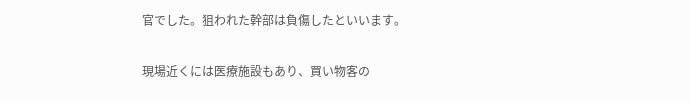官でした。狙われた幹部は負傷したといいます。

現場近くには医療施設もあり、買い物客の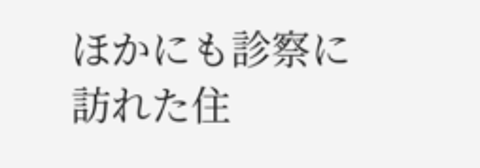ほかにも診察に訪れた住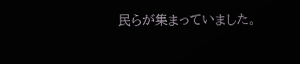民らが集まっていました。